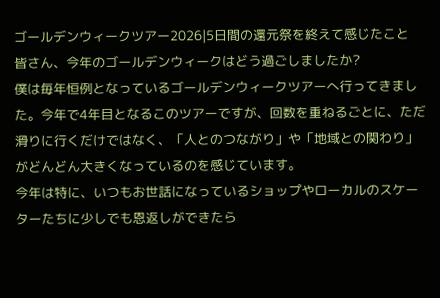ゴールデンウィークツアー2026|5日間の還元祭を終えて感じたこと
皆さん、今年のゴールデンウィークはどう過ごしましたか?
僕は毎年恒例となっているゴールデンウィークツアーへ行ってきました。今年で4年目となるこのツアーですが、回数を重ねるごとに、ただ滑りに行くだけではなく、「人とのつながり」や「地域との関わり」がどんどん大きくなっているのを感じています。
今年は特に、いつもお世話になっているショップやローカルのスケーターたちに少しでも恩返しができたら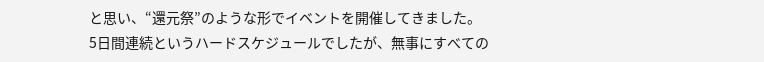と思い、“還元祭”のような形でイベントを開催してきました。
5日間連続というハードスケジュールでしたが、無事にすべての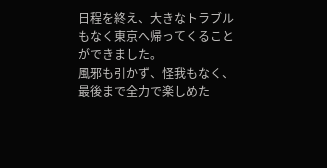日程を終え、大きなトラブルもなく東京へ帰ってくることができました。
風邪も引かず、怪我もなく、最後まで全力で楽しめた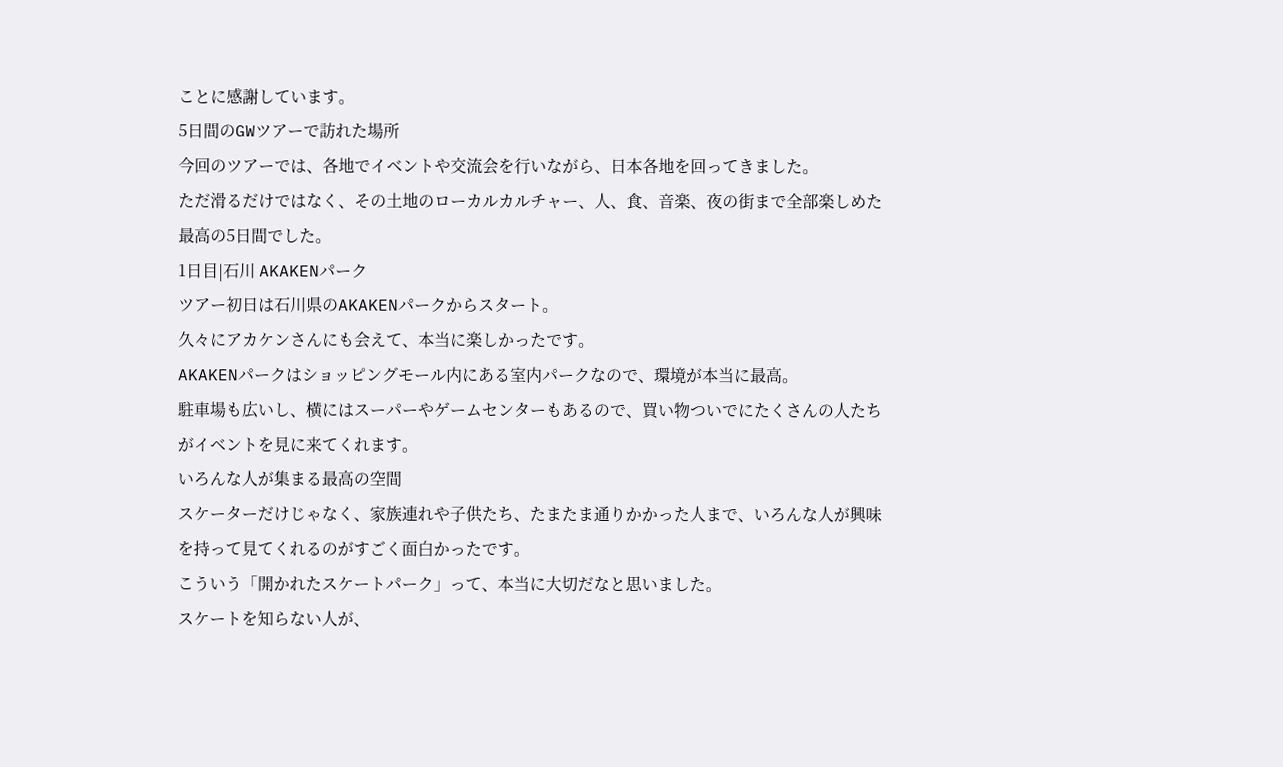ことに感謝しています。
5日間のGWツアーで訪れた場所
今回のツアーでは、各地でイベントや交流会を行いながら、日本各地を回ってきました。
ただ滑るだけではなく、その土地のローカルカルチャー、人、食、音楽、夜の街まで全部楽しめた最高の5日間でした。
1日目|石川 AKAKENパーク
ツアー初日は石川県のAKAKENパークからスタート。
久々にアカケンさんにも会えて、本当に楽しかったです。
AKAKENパークはショッピングモール内にある室内パークなので、環境が本当に最高。
駐車場も広いし、横にはスーパーやゲームセンターもあるので、買い物ついでにたくさんの人たちがイベントを見に来てくれます。
いろんな人が集まる最高の空間
スケーターだけじゃなく、家族連れや子供たち、たまたま通りかかった人まで、いろんな人が興味を持って見てくれるのがすごく面白かったです。
こういう「開かれたスケートパーク」って、本当に大切だなと思いました。
スケートを知らない人が、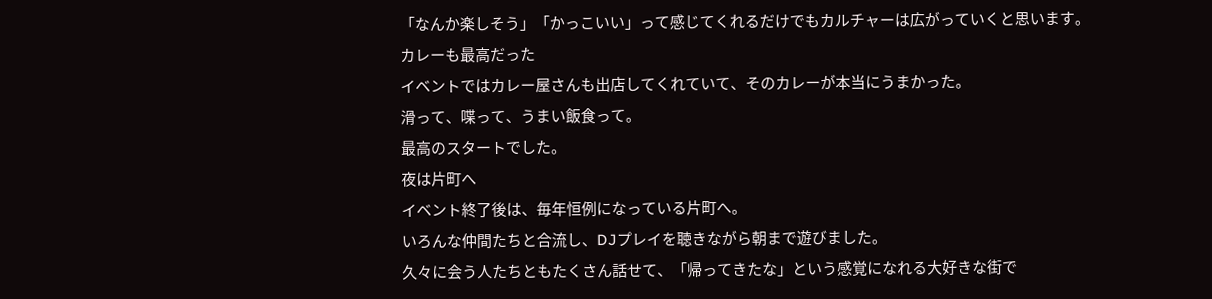「なんか楽しそう」「かっこいい」って感じてくれるだけでもカルチャーは広がっていくと思います。
カレーも最高だった
イベントではカレー屋さんも出店してくれていて、そのカレーが本当にうまかった。
滑って、喋って、うまい飯食って。
最高のスタートでした。
夜は片町へ
イベント終了後は、毎年恒例になっている片町へ。
いろんな仲間たちと合流し、DJプレイを聴きながら朝まで遊びました。
久々に会う人たちともたくさん話せて、「帰ってきたな」という感覚になれる大好きな街で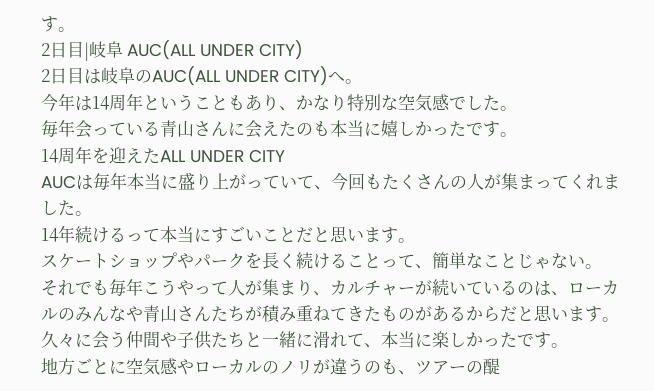す。
2日目|岐阜 AUC(ALL UNDER CITY)
2日目は岐阜のAUC(ALL UNDER CITY)へ。
今年は14周年ということもあり、かなり特別な空気感でした。
毎年会っている青山さんに会えたのも本当に嬉しかったです。
14周年を迎えたALL UNDER CITY
AUCは毎年本当に盛り上がっていて、今回もたくさんの人が集まってくれました。
14年続けるって本当にすごいことだと思います。
スケートショップやパークを長く続けることって、簡単なことじゃない。
それでも毎年こうやって人が集まり、カルチャーが続いているのは、ローカルのみんなや青山さんたちが積み重ねてきたものがあるからだと思います。
久々に会う仲間や子供たちと一緒に滑れて、本当に楽しかったです。
地方ごとに空気感やローカルのノリが違うのも、ツアーの醍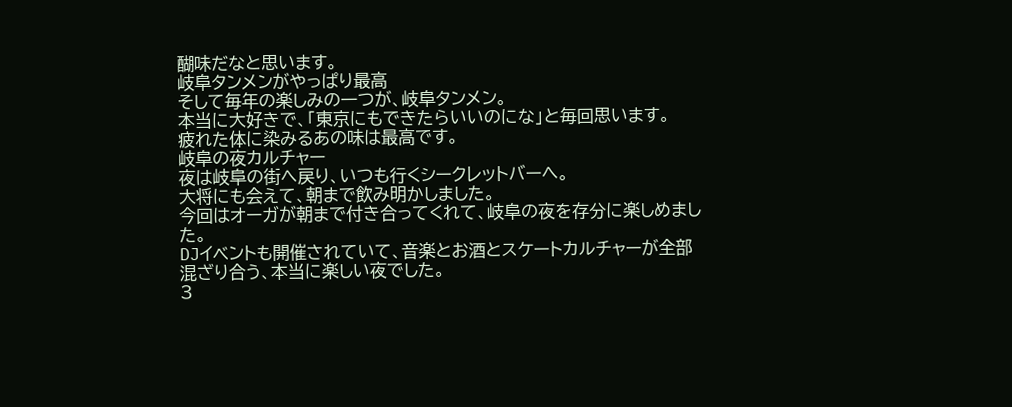醐味だなと思います。
岐阜タンメンがやっぱり最高
そして毎年の楽しみの一つが、岐阜タンメン。
本当に大好きで、「東京にもできたらいいのにな」と毎回思います。
疲れた体に染みるあの味は最高です。
岐阜の夜カルチャー
夜は岐阜の街へ戻り、いつも行くシークレットバーへ。
大将にも会えて、朝まで飲み明かしました。
今回はオーガが朝まで付き合ってくれて、岐阜の夜を存分に楽しめました。
DJイベントも開催されていて、音楽とお酒とスケートカルチャーが全部混ざり合う、本当に楽しい夜でした。
3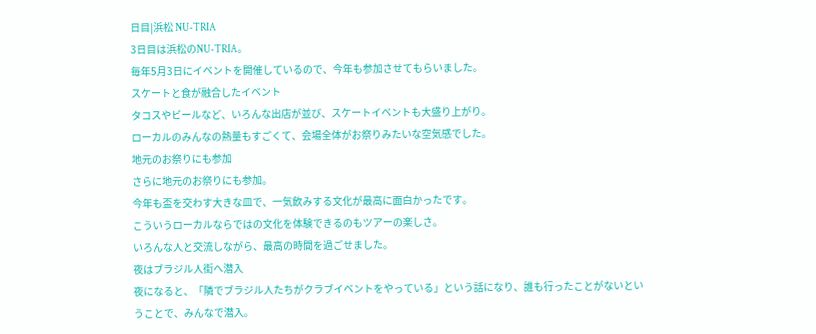日目|浜松 NU-TRIA
3日目は浜松のNU-TRIA。
毎年5月3日にイベントを開催しているので、今年も参加させてもらいました。
スケートと食が融合したイベント
タコスやビールなど、いろんな出店が並び、スケートイベントも大盛り上がり。
ローカルのみんなの熱量もすごくて、会場全体がお祭りみたいな空気感でした。
地元のお祭りにも参加
さらに地元のお祭りにも参加。
今年も盃を交わす大きな皿で、一気飲みする文化が最高に面白かったです。
こういうローカルならではの文化を体験できるのもツアーの楽しさ。
いろんな人と交流しながら、最高の時間を過ごせました。
夜はブラジル人街へ潜入
夜になると、「隣でブラジル人たちがクラブイベントをやっている」という話になり、誰も行ったことがないということで、みんなで潜入。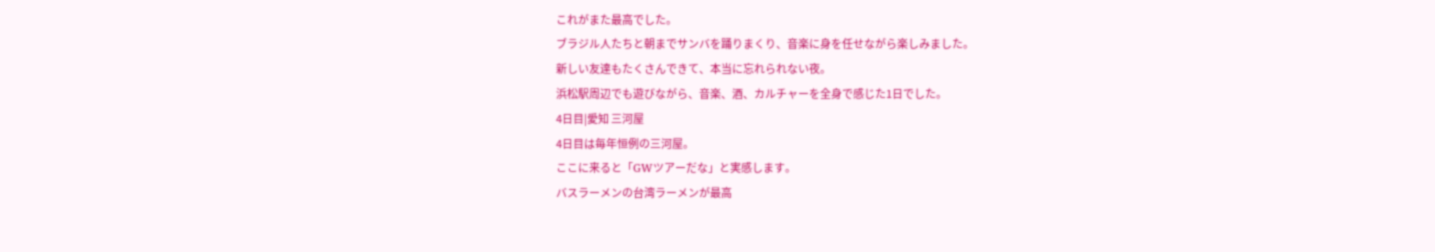これがまた最高でした。
ブラジル人たちと朝までサンバを踊りまくり、音楽に身を任せながら楽しみました。
新しい友達もたくさんできて、本当に忘れられない夜。
浜松駅周辺でも遊びながら、音楽、酒、カルチャーを全身で感じた1日でした。
4日目|愛知 三河屋
4日目は毎年恒例の三河屋。
ここに来ると「GWツアーだな」と実感します。
バスラーメンの台湾ラーメンが最高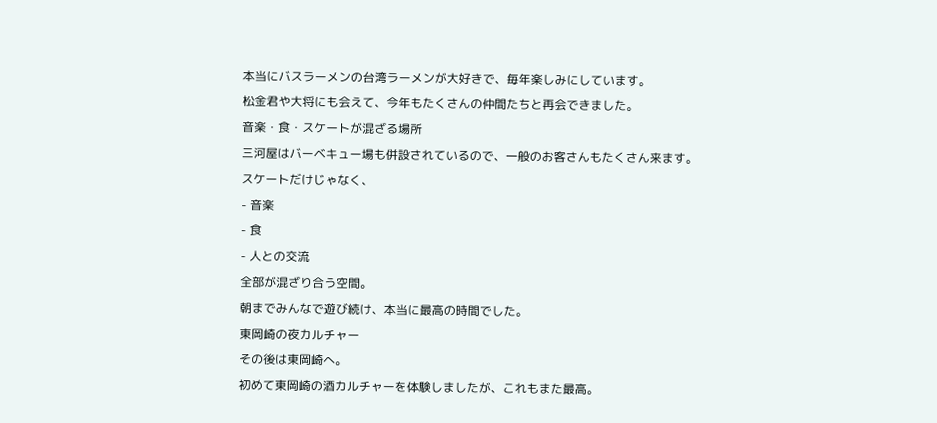本当にバスラーメンの台湾ラーメンが大好きで、毎年楽しみにしています。
松金君や大将にも会えて、今年もたくさんの仲間たちと再会できました。
音楽・食・スケートが混ざる場所
三河屋はバーベキュー場も併設されているので、一般のお客さんもたくさん来ます。
スケートだけじゃなく、
- 音楽
- 食
- 人との交流
全部が混ざり合う空間。
朝までみんなで遊び続け、本当に最高の時間でした。
東岡崎の夜カルチャー
その後は東岡崎へ。
初めて東岡崎の酒カルチャーを体験しましたが、これもまた最高。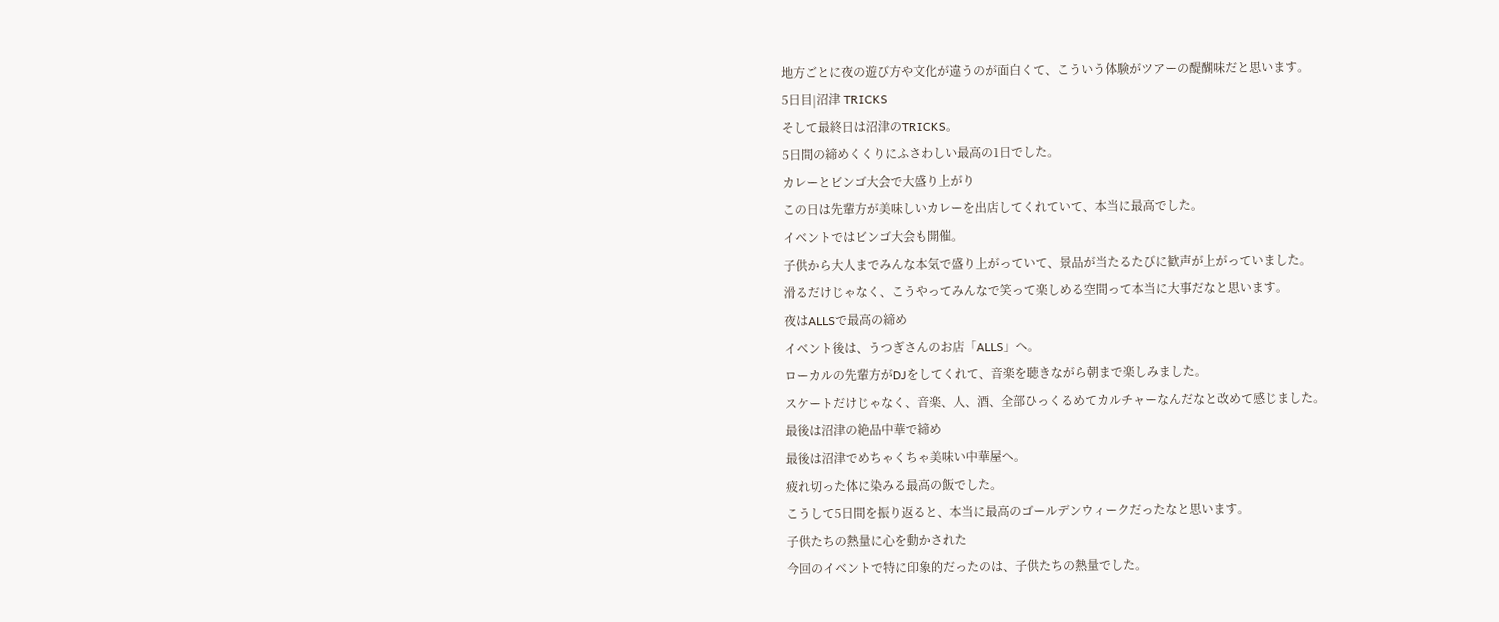地方ごとに夜の遊び方や文化が違うのが面白くて、こういう体験がツアーの醍醐味だと思います。
5日目|沼津 TRICKS
そして最終日は沼津のTRICKS。
5日間の締めくくりにふさわしい最高の1日でした。
カレーとビンゴ大会で大盛り上がり
この日は先輩方が美味しいカレーを出店してくれていて、本当に最高でした。
イベントではビンゴ大会も開催。
子供から大人までみんな本気で盛り上がっていて、景品が当たるたびに歓声が上がっていました。
滑るだけじゃなく、こうやってみんなで笑って楽しめる空間って本当に大事だなと思います。
夜はALLSで最高の締め
イベント後は、うつぎさんのお店「ALLS」へ。
ローカルの先輩方がDJをしてくれて、音楽を聴きながら朝まで楽しみました。
スケートだけじゃなく、音楽、人、酒、全部ひっくるめてカルチャーなんだなと改めて感じました。
最後は沼津の絶品中華で締め
最後は沼津でめちゃくちゃ美味い中華屋へ。
疲れ切った体に染みる最高の飯でした。
こうして5日間を振り返ると、本当に最高のゴールデンウィークだったなと思います。
子供たちの熱量に心を動かされた
今回のイベントで特に印象的だったのは、子供たちの熱量でした。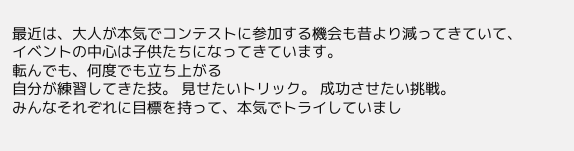最近は、大人が本気でコンテストに参加する機会も昔より減ってきていて、イベントの中心は子供たちになってきています。
転んでも、何度でも立ち上がる
自分が練習してきた技。 見せたいトリック。 成功させたい挑戦。
みんなそれぞれに目標を持って、本気でトライしていまし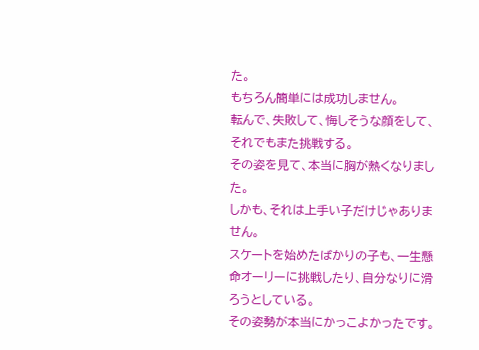た。
もちろん簡単には成功しません。
転んで、失敗して、悔しそうな顔をして、それでもまた挑戦する。
その姿を見て、本当に胸が熱くなりました。
しかも、それは上手い子だけじゃありません。
スケートを始めたばかりの子も、一生懸命オーリーに挑戦したり、自分なりに滑ろうとしている。
その姿勢が本当にかっこよかったです。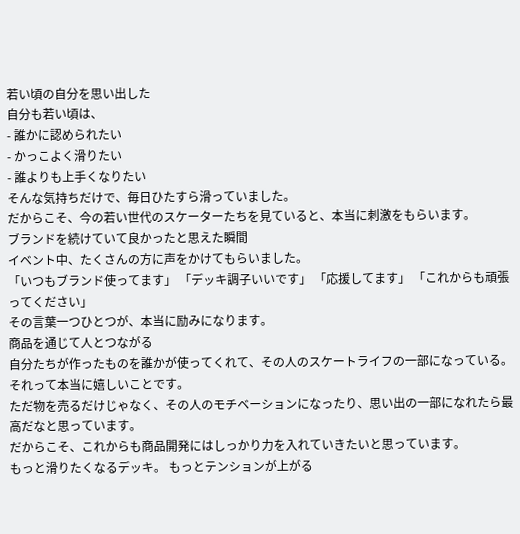若い頃の自分を思い出した
自分も若い頃は、
- 誰かに認められたい
- かっこよく滑りたい
- 誰よりも上手くなりたい
そんな気持ちだけで、毎日ひたすら滑っていました。
だからこそ、今の若い世代のスケーターたちを見ていると、本当に刺激をもらいます。
ブランドを続けていて良かったと思えた瞬間
イベント中、たくさんの方に声をかけてもらいました。
「いつもブランド使ってます」 「デッキ調子いいです」 「応援してます」 「これからも頑張ってください」
その言葉一つひとつが、本当に励みになります。
商品を通じて人とつながる
自分たちが作ったものを誰かが使ってくれて、その人のスケートライフの一部になっている。
それって本当に嬉しいことです。
ただ物を売るだけじゃなく、その人のモチベーションになったり、思い出の一部になれたら最高だなと思っています。
だからこそ、これからも商品開発にはしっかり力を入れていきたいと思っています。
もっと滑りたくなるデッキ。 もっとテンションが上がる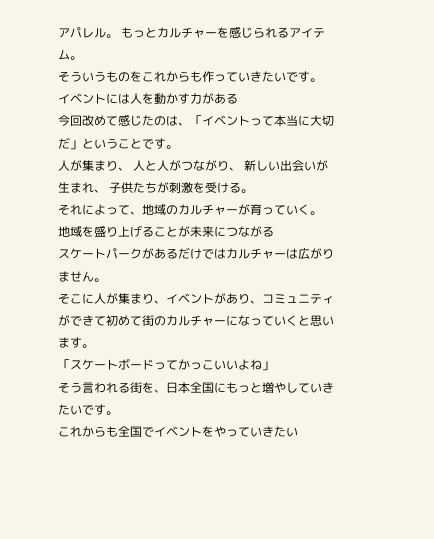アパレル。 もっとカルチャーを感じられるアイテム。
そういうものをこれからも作っていきたいです。
イベントには人を動かす力がある
今回改めて感じたのは、「イベントって本当に大切だ」ということです。
人が集まり、 人と人がつながり、 新しい出会いが生まれ、 子供たちが刺激を受ける。
それによって、地域のカルチャーが育っていく。
地域を盛り上げることが未来につながる
スケートパークがあるだけではカルチャーは広がりません。
そこに人が集まり、イベントがあり、コミュニティができて初めて街のカルチャーになっていくと思います。
「スケートボードってかっこいいよね」
そう言われる街を、日本全国にもっと増やしていきたいです。
これからも全国でイベントをやっていきたい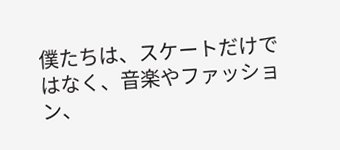僕たちは、スケートだけではなく、音楽やファッション、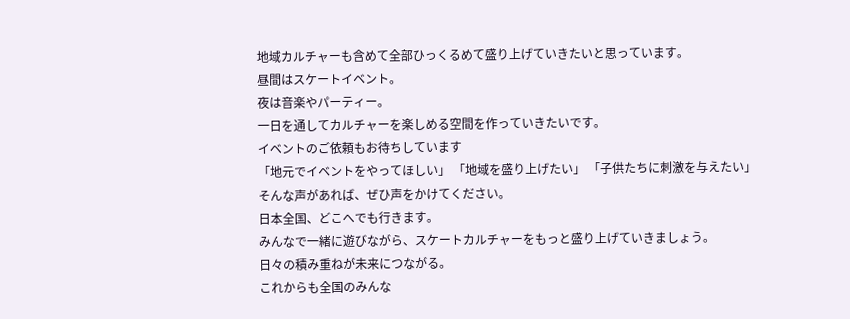地域カルチャーも含めて全部ひっくるめて盛り上げていきたいと思っています。
昼間はスケートイベント。
夜は音楽やパーティー。
一日を通してカルチャーを楽しめる空間を作っていきたいです。
イベントのご依頼もお待ちしています
「地元でイベントをやってほしい」 「地域を盛り上げたい」 「子供たちに刺激を与えたい」
そんな声があれば、ぜひ声をかけてください。
日本全国、どこへでも行きます。
みんなで一緒に遊びながら、スケートカルチャーをもっと盛り上げていきましょう。
日々の積み重ねが未来につながる。
これからも全国のみんな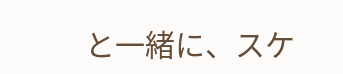と一緒に、スケ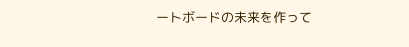ートボードの未来を作って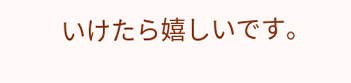いけたら嬉しいです。